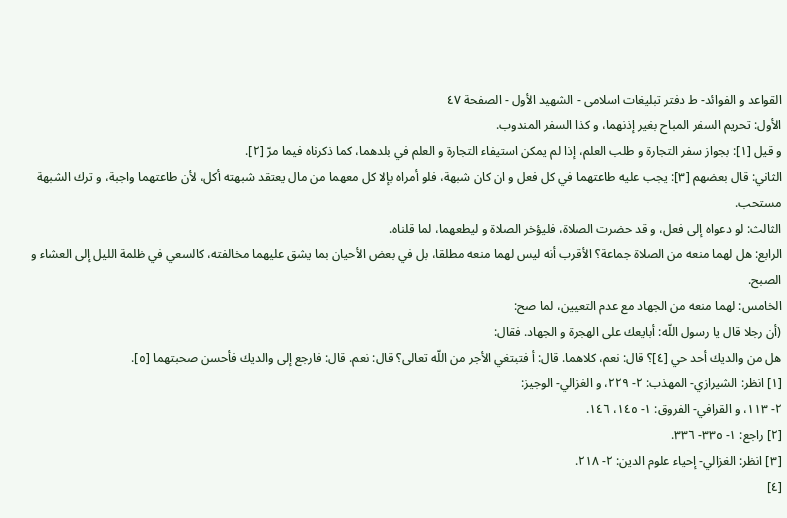القواعد و الفوائد- ط دفتر تبلیغات اسلامی - الشهيد الأول - الصفحة ٤٧
الأول: تحريم السفر المباح بغير إذنهما، و كذا السفر المندوب.
و قيل [١]: بجواز سفر التجارة و طلب العلم، إذا لم يمكن استيفاء التجارة و العلم في بلدهما، كما ذكرناه فيما مرّ [٢].
الثاني: قال بعضهم [٣]: يجب عليه طاعتهما في كل فعل و ان كان شبهة، فلو أمراه بإلا كل معهما من مال يعتقد شبهته أكل، لأن طاعتهما واجبة، و ترك الشبهة مستحب.
الثالث: لو دعواه إلى فعل، و قد حضرت الصلاة، فليؤخر الصلاة و ليطعهما، لما قلناه.
الرابع: هل لهما منعه من الصلاة جماعة؟ الأقرب أنه ليس لهما منعه مطلقا، بل في بعض الأحيان بما يشق عليهما مخالفته، كالسعي في ظلمة الليل إلى العشاء و الصبح.
الخامس: لهما منعه من الجهاد مع عدم التعيين، لما صح:
(أن رجلا قال يا رسول اللّه: أبايعك على الهجرة و الجهاد. فقال:
هل من والديك أحد حي [٤]؟ قال: نعم، كلاهما. قال: أ فتبتغي الأجر من اللّه تعالى؟ قال: نعم. قال: فارجع إلى والديك فأحسن صحبتهما [٥].
[١] انظر: الشيرازي- المهذب: ٢- ٢٢٩، و الغزالي- الوجيز:
٢- ١١٣، و القرافي- الفروق: ١- ١٤٥، ١٤٦.
[٢] راجع: ١- ٣٣٥- ٣٣٦.
[٣] انظر: الغزالي- إحياء علوم الدين: ٢- ٢١٨.
[٤]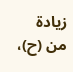زيادة من (ح)،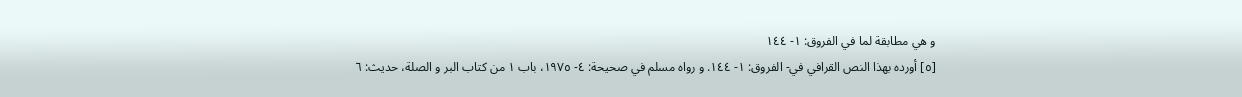و هي مطابقة لما في الفروق: ١- ١٤٤
[٥] أورده بهذا النص القرافي في- الفروق: ١- ١٤٤. و رواه مسلم في صحيحة: ٤- ١٩٧٥، باب ١ من كتاب البر و الصلة، حديث: ٦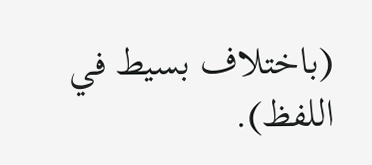(باختلاف بسيط في اللفظ).